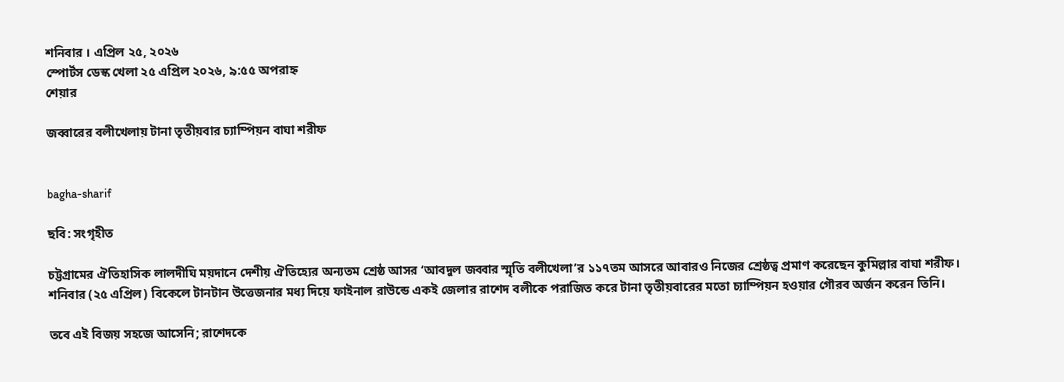শনিবার । এপ্রিল ২৫, ২০২৬
স্পোর্টস ডেস্ক খেলা ২৫ এপ্রিল ২০২৬, ৯:৫৫ অপরাহ্ন
শেয়ার

জব্বারের বলীখেলায় টানা তৃতীয়বার চ্যাম্পিয়ন বাঘা শরীফ


bagha-sharif

ছবি: সংগৃহীত

চট্টগ্রামের ঐতিহাসিক লালদীঘি ময়দানে দেশীয় ঐতিহ্যের অন্যতম শ্রেষ্ঠ আসর ‘আবদুল জব্বার স্মৃতি বলীখেলা’র ১১৭তম আসরে আবারও নিজের শ্রেষ্ঠত্ব প্রমাণ করেছেন কুমিল্লার বাঘা শরীফ। শনিবার (২৫ এপ্রিল) বিকেলে টানটান উত্তেজনার মধ্য দিয়ে ফাইনাল রাউন্ডে একই জেলার রাশেদ বলীকে পরাজিত করে টানা তৃতীয়বারের মতো চ্যাম্পিয়ন হওয়ার গৌরব অর্জন করেন তিনি।

তবে এই বিজয় সহজে আসেনি; রাশেদকে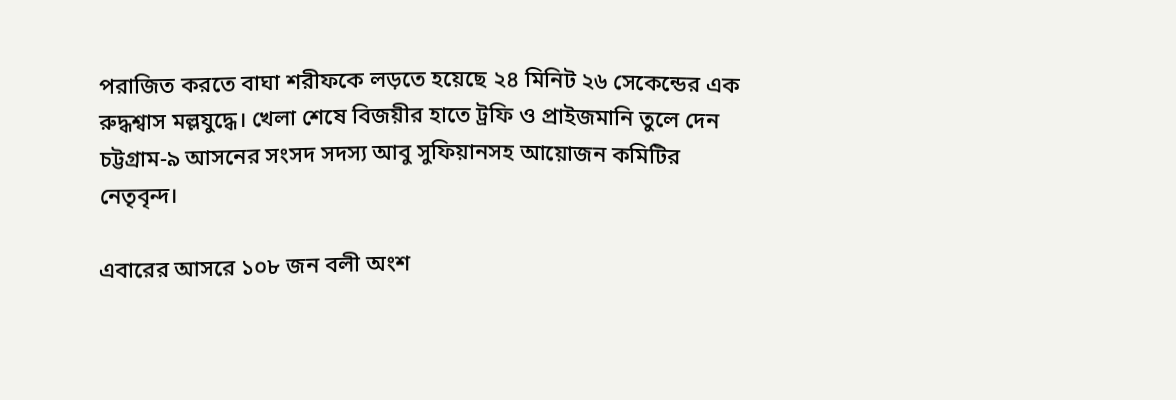পরাজিত করতে বাঘা শরীফকে লড়তে হয়েছে ২৪ মিনিট ২৬ সেকেন্ডের এক রুদ্ধশ্বাস মল্লযুদ্ধে। খেলা শেষে বিজয়ীর হাতে ট্রফি ও প্রাইজমানি তুলে দেন চট্টগ্রাম-৯ আসনের সংসদ সদস্য আবু সুফিয়ানসহ আয়োজন কমিটির নেতৃবৃন্দ।

এবারের আসরে ১০৮ জন বলী অংশ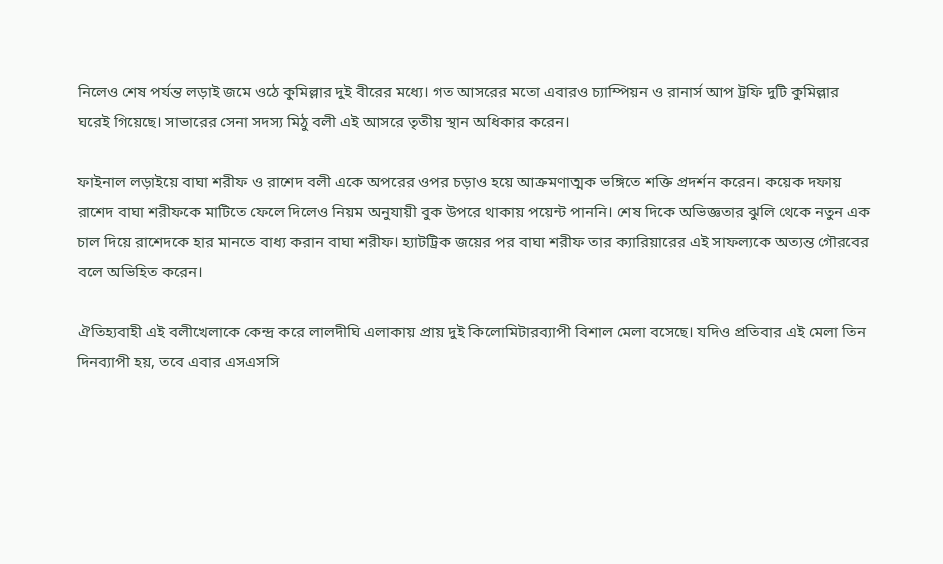নিলেও শেষ পর্যন্ত লড়াই জমে ওঠে কুমিল্লার দুই বীরের মধ্যে। গত আসরের মতো এবারও চ্যাম্পিয়ন ও রানার্স আপ ট্রফি দুটি কুমিল্লার ঘরেই গিয়েছে। সাভারের সেনা সদস্য মিঠু বলী এই আসরে তৃতীয় স্থান অধিকার করেন।

ফাইনাল লড়াইয়ে বাঘা শরীফ ও রাশেদ বলী একে অপরের ওপর চড়াও হয়ে আক্রমণাত্মক ভঙ্গিতে শক্তি প্রদর্শন করেন। কয়েক দফায় রাশেদ বাঘা শরীফকে মাটিতে ফেলে দিলেও নিয়ম অনুযায়ী বুক উপরে থাকায় পয়েন্ট পাননি। শেষ দিকে অভিজ্ঞতার ঝুলি থেকে নতুন এক চাল দিয়ে রাশেদকে হার মানতে বাধ্য করান বাঘা শরীফ। হ্যাটট্রিক জয়ের পর বাঘা শরীফ তার ক্যারিয়ারের এই সাফল্যকে অত্যন্ত গৌরবের বলে অভিহিত করেন।

ঐতিহ্যবাহী এই বলীখেলাকে কেন্দ্র করে লালদীঘি এলাকায় প্রায় দুই কিলোমিটারব্যাপী বিশাল মেলা বসেছে। যদিও প্রতিবার এই মেলা তিন দিনব্যাপী হয়, তবে এবার এসএসসি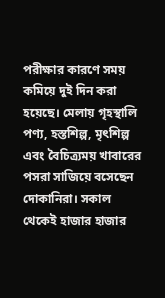পরীক্ষার কারণে সময় কমিয়ে দুই দিন করা হয়েছে। মেলায় গৃহস্থালি পণ্য, হস্তশিল্প, মৃৎশিল্প এবং বৈচিত্র্যময় খাবারের পসরা সাজিয়ে বসেছেন দোকানিরা। সকাল থেকেই হাজার হাজার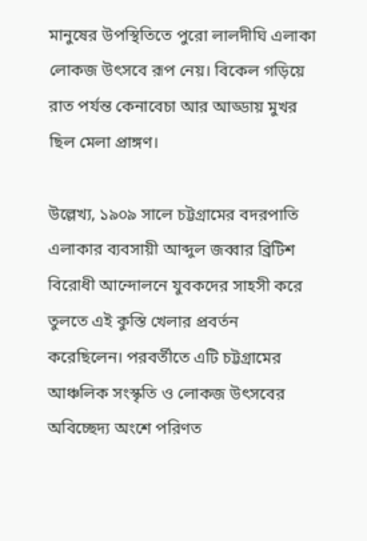মানুষের উপস্থিতিতে পুরো লালদীঘি এলাকা লোকজ উৎসবে রূপ নেয়। বিকেল গড়িয়ে রাত পর্যন্ত কেনাবেচা আর আড্ডায় মুখর ছিল মেলা প্রাঙ্গণ।

উল্লেখ্য, ১৯০৯ সালে চট্টগ্রামের বদরপাতি এলাকার ব্যবসায়ী আব্দুল জব্বার ব্রিটিশ বিরোধী আন্দোলনে যুবকদের সাহসী করে তুলতে এই কুস্তি খেলার প্রবর্তন করেছিলেন। পরবর্তীতে এটি চট্টগ্রামের আঞ্চলিক সংস্কৃতি ও লোকজ উৎসবের অবিচ্ছেদ্য অংশে পরিণত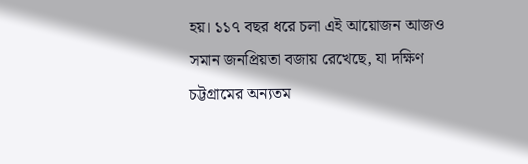হয়। ১১৭ বছর ধরে চলা এই আয়োজন আজও সমান জনপ্রিয়তা বজায় রেখেছে, যা দক্ষিণ চট্টগ্রামের অন্যতম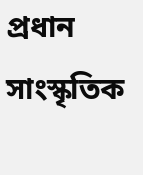প্রধান সাংস্কৃতিক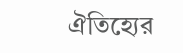ঐতিহ্যের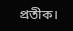প্রতীক।